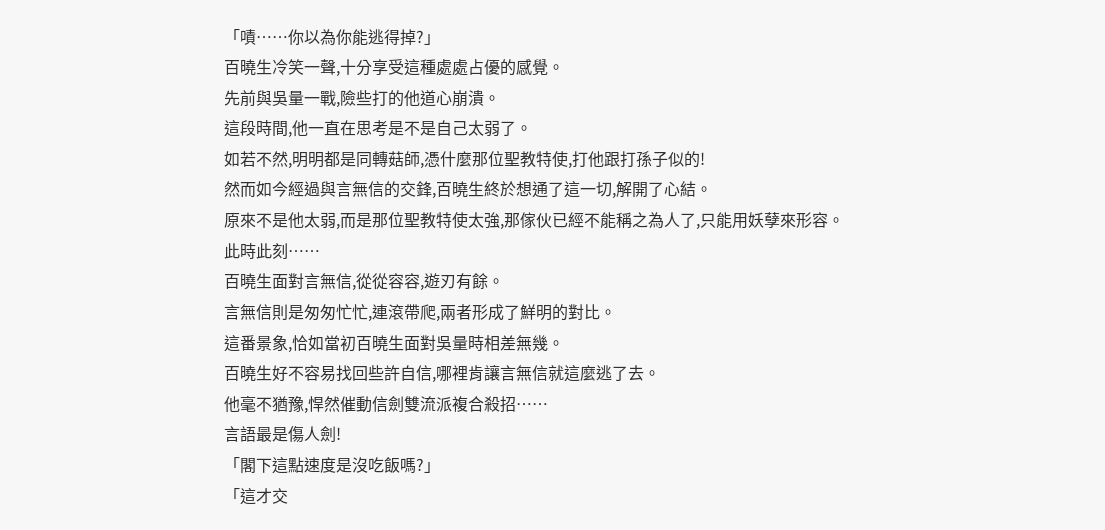「嘖……你以為你能逃得掉?」
百曉生冷笑一聲,十分享受這種處處占優的感覺。
先前與吳量一戰,險些打的他道心崩潰。
這段時間,他一直在思考是不是自己太弱了。
如若不然,明明都是同轉菇師,憑什麼那位聖教特使,打他跟打孫子似的!
然而如今經過與言無信的交鋒,百曉生終於想通了這一切,解開了心結。
原來不是他太弱,而是那位聖教特使太強,那傢伙已經不能稱之為人了,只能用妖孽來形容。
此時此刻……
百曉生面對言無信,從從容容,遊刃有餘。
言無信則是匆匆忙忙,連滾帶爬,兩者形成了鮮明的對比。
這番景象,恰如當初百曉生面對吳量時相差無幾。
百曉生好不容易找回些許自信,哪裡肯讓言無信就這麼逃了去。
他毫不猶豫,悍然催動信劍雙流派複合殺招……
言語最是傷人劍!
「閣下這點速度是沒吃飯嗎?」
「這才交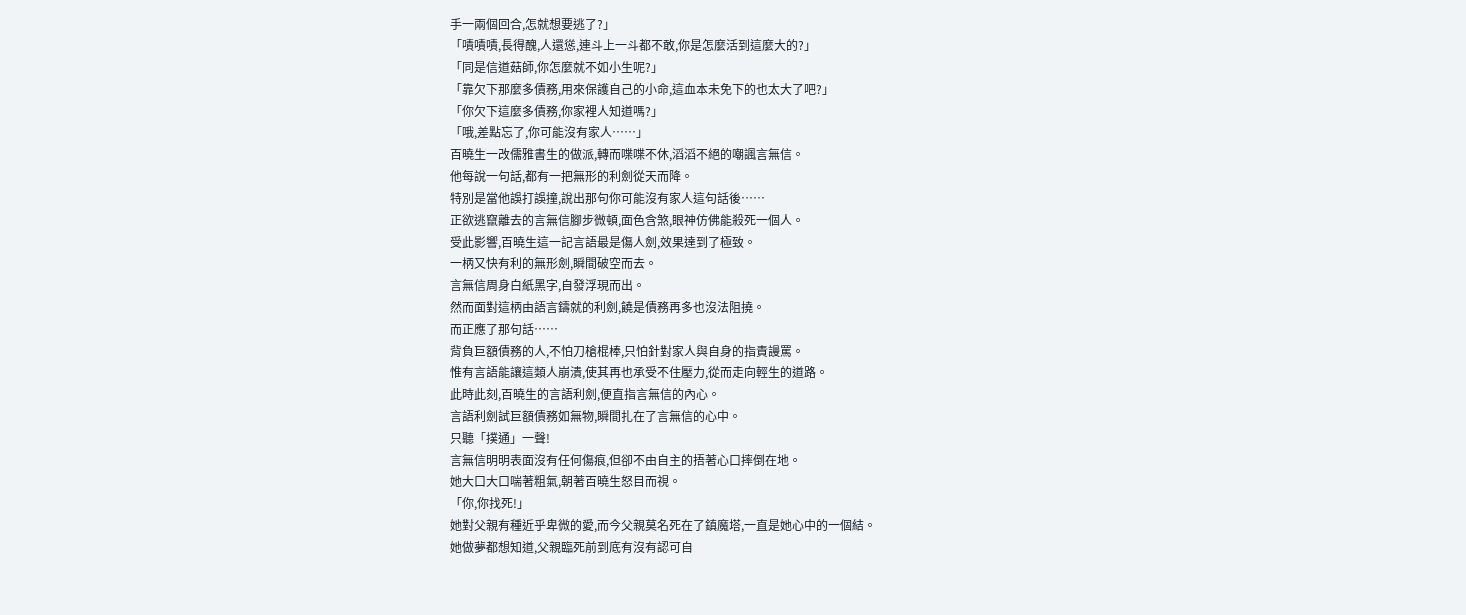手一兩個回合,怎就想要逃了?」
「嘖嘖嘖,長得醜,人還慫,連斗上一斗都不敢,你是怎麼活到這麼大的?」
「同是信道菇師,你怎麼就不如小生呢?」
「靠欠下那麼多債務,用來保護自己的小命,這血本未免下的也太大了吧?」
「你欠下這麼多債務,你家裡人知道嗎?」
「哦,差點忘了,你可能沒有家人……」
百曉生一改儒雅書生的做派,轉而喋喋不休,滔滔不絕的嘲諷言無信。
他每說一句話,都有一把無形的利劍從天而降。
特別是當他誤打誤撞,說出那句你可能沒有家人這句話後……
正欲逃竄離去的言無信腳步微頓,面色含煞,眼神仿佛能殺死一個人。
受此影響,百曉生這一記言語最是傷人劍,效果達到了極致。
一柄又快有利的無形劍,瞬間破空而去。
言無信周身白紙黑字,自發浮現而出。
然而面對這柄由語言鑄就的利劍,饒是債務再多也沒法阻撓。
而正應了那句話……
背負巨額債務的人,不怕刀槍棍棒,只怕針對家人與自身的指責謾罵。
惟有言語能讓這類人崩潰,使其再也承受不住壓力,從而走向輕生的道路。
此時此刻,百曉生的言語利劍,便直指言無信的內心。
言語利劍試巨額債務如無物,瞬間扎在了言無信的心中。
只聽「撲通」一聲!
言無信明明表面沒有任何傷痕,但卻不由自主的捂著心口摔倒在地。
她大口大口喘著粗氣,朝著百曉生怒目而視。
「你,你找死!」
她對父親有種近乎卑微的愛,而今父親莫名死在了鎮魔塔,一直是她心中的一個結。
她做夢都想知道,父親臨死前到底有沒有認可自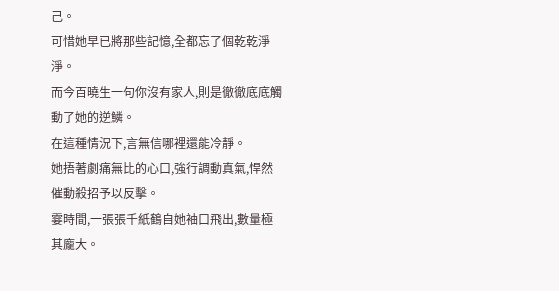己。
可惜她早已將那些記憶,全都忘了個乾乾淨淨。
而今百曉生一句你沒有家人,則是徹徹底底觸動了她的逆鱗。
在這種情況下,言無信哪裡還能冷靜。
她捂著劇痛無比的心口,強行調動真氣,悍然催動殺招予以反擊。
霎時間,一張張千紙鶴自她袖口飛出,數量極其龐大。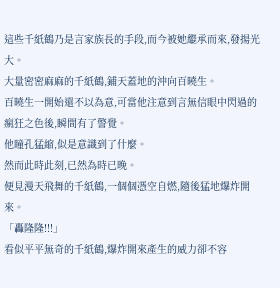這些千紙鶴乃是言家族長的手段,而今被她繼承而來,發揚光大。
大量密密麻麻的千紙鶴,鋪天蓋地的沖向百曉生。
百曉生一開始還不以為意,可當他注意到言無信眼中閃過的瘋狂之色後,瞬間有了警覺。
他瞳孔猛縮,似是意識到了什麼。
然而此時此刻,已然為時已晚。
便見漫天飛舞的千紙鶴,一個個憑空自燃,隨後猛地爆炸開來。
「轟隆隆!!!」
看似平平無奇的千紙鶴,爆炸開來產生的威力卻不容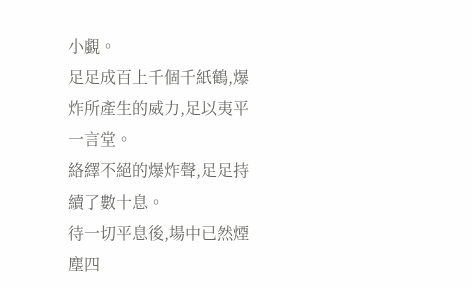小覷。
足足成百上千個千紙鶴,爆炸所產生的威力,足以夷平一言堂。
絡繹不絕的爆炸聲,足足持續了數十息。
待一切平息後,場中已然煙塵四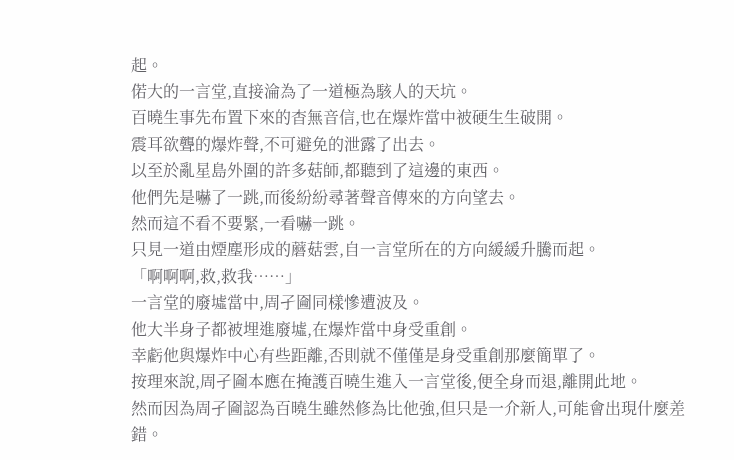起。
偌大的一言堂,直接淪為了一道極為駭人的天坑。
百曉生事先布置下來的杳無音信,也在爆炸當中被硬生生破開。
震耳欲聾的爆炸聲,不可避免的泄露了出去。
以至於亂星島外圍的許多菇師,都聽到了這邊的東西。
他們先是嚇了一跳,而後紛紛尋著聲音傳來的方向望去。
然而這不看不要緊,一看嚇一跳。
只見一道由煙塵形成的蘑菇雲,自一言堂所在的方向緩緩升騰而起。
「啊啊啊,救,救我……」
一言堂的廢墟當中,周孑圇同樣慘遭波及。
他大半身子都被埋進廢墟,在爆炸當中身受重創。
幸虧他與爆炸中心有些距離,否則就不僅僅是身受重創那麼簡單了。
按理來說,周孑圇本應在掩護百曉生進入一言堂後,便全身而退,離開此地。
然而因為周孑圇認為百曉生雖然修為比他強,但只是一介新人,可能會出現什麼差錯。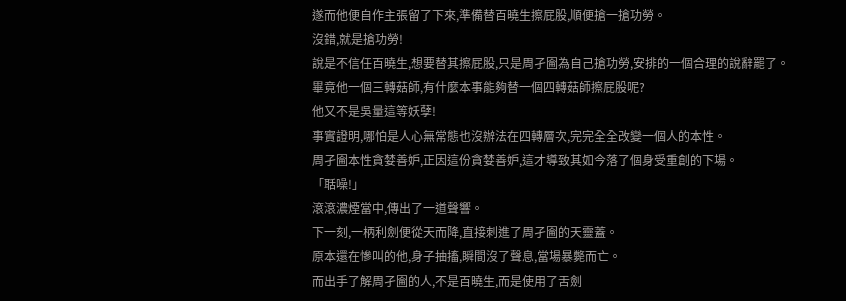遂而他便自作主張留了下來,準備替百曉生擦屁股,順便搶一搶功勞。
沒錯,就是搶功勞!
說是不信任百曉生,想要替其擦屁股,只是周孑圇為自己搶功勞,安排的一個合理的說辭罷了。
畢竟他一個三轉菇師,有什麼本事能夠替一個四轉菇師擦屁股呢?
他又不是吳量這等妖孽!
事實證明,哪怕是人心無常態也沒辦法在四轉層次,完完全全改變一個人的本性。
周孑圇本性貪婪善妒,正因這份貪婪善妒,這才導致其如今落了個身受重創的下場。
「聒噪!」
滾滾濃煙當中,傳出了一道聲響。
下一刻,一柄利劍便從天而降,直接刺進了周孑圇的天靈蓋。
原本還在慘叫的他,身子抽搐,瞬間沒了聲息,當場暴斃而亡。
而出手了解周孑圇的人,不是百曉生,而是使用了舌劍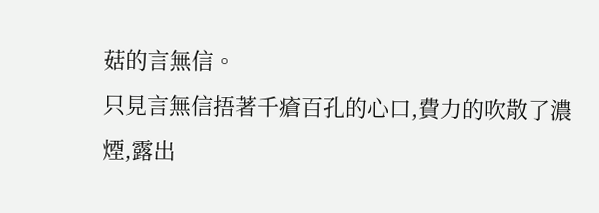菇的言無信。
只見言無信捂著千瘡百孔的心口,費力的吹散了濃煙,露出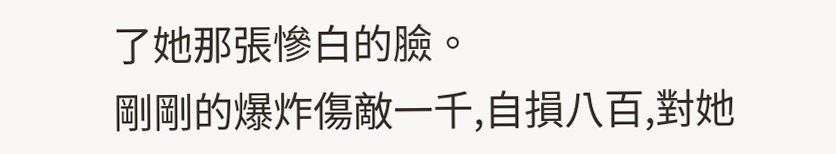了她那張慘白的臉。
剛剛的爆炸傷敵一千,自損八百,對她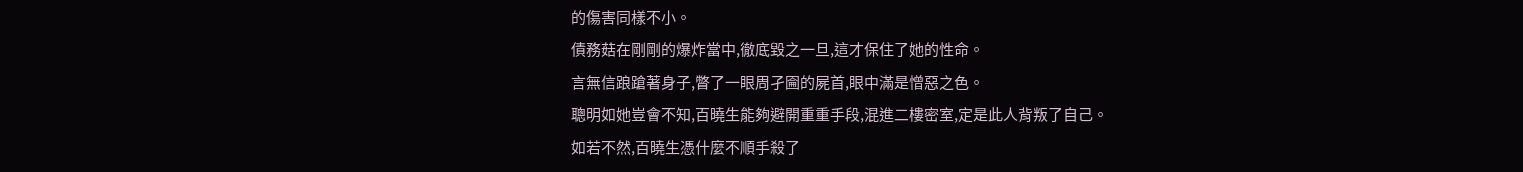的傷害同樣不小。
債務菇在剛剛的爆炸當中,徹底毀之一旦,這才保住了她的性命。
言無信踉蹌著身子,瞥了一眼周孑圇的屍首,眼中滿是憎惡之色。
聰明如她豈會不知,百曉生能夠避開重重手段,混進二樓密室,定是此人背叛了自己。
如若不然,百曉生憑什麼不順手殺了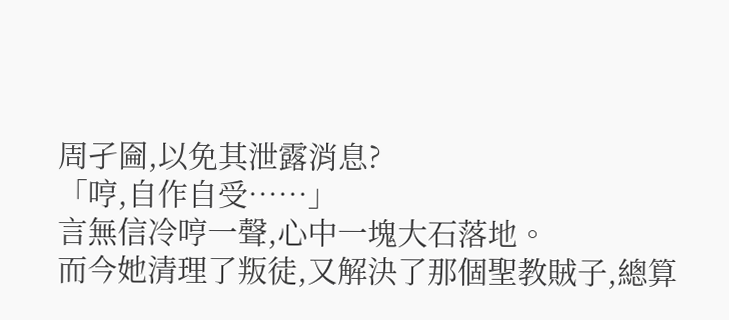周孑圇,以免其泄露消息?
「哼,自作自受……」
言無信冷哼一聲,心中一塊大石落地。
而今她清理了叛徒,又解決了那個聖教賊子,總算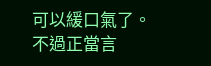可以緩口氣了。
不過正當言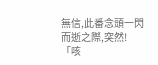無信,此番念頭一閃而逝之際,突然!
「咳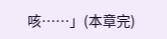咳……」(本章完)